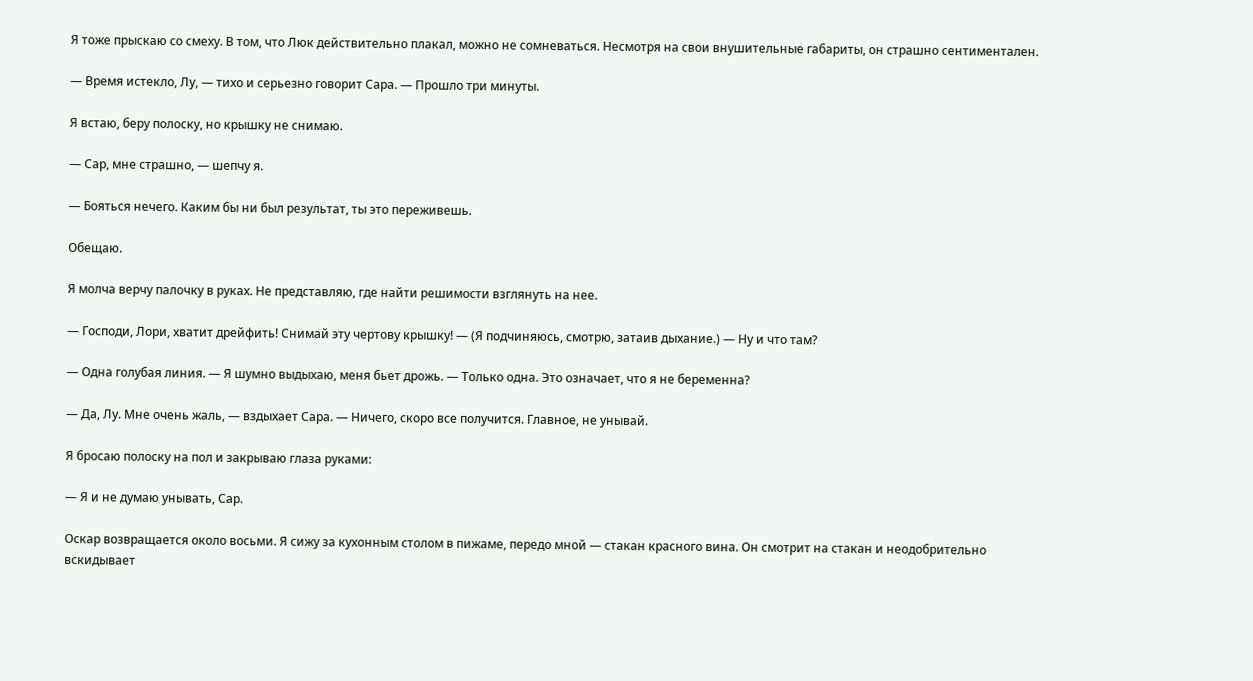Я тоже прыскаю со смеху. В том, что Люк действительно плакал, можно не сомневаться. Несмотря на свои внушительные габариты, он страшно сентиментален.

— Время истекло, Лу, — тихо и серьезно говорит Сара. — Прошло три минуты.

Я встаю, беру полоску, но крышку не снимаю.

— Сар, мне страшно, — шепчу я.

— Бояться нечего. Каким бы ни был результат, ты это переживешь.

Обещаю.

Я молча верчу палочку в руках. Не представляю, где найти решимости взглянуть на нее.

— Господи, Лори, хватит дрейфить! Снимай эту чертову крышку! — (Я подчиняюсь, смотрю, затаив дыхание.) — Ну и что там?

— Одна голубая линия. — Я шумно выдыхаю, меня бьет дрожь. — Только одна. Это означает, что я не беременна?

— Да, Лу. Мне очень жаль, — вздыхает Сара. — Ничего, скоро все получится. Главное, не унывай.

Я бросаю полоску на пол и закрываю глаза руками:

— Я и не думаю унывать, Сар.

Оскар возвращается около восьми. Я сижу за кухонным столом в пижаме, передо мной — стакан красного вина. Он смотрит на стакан и неодобрительно вскидывает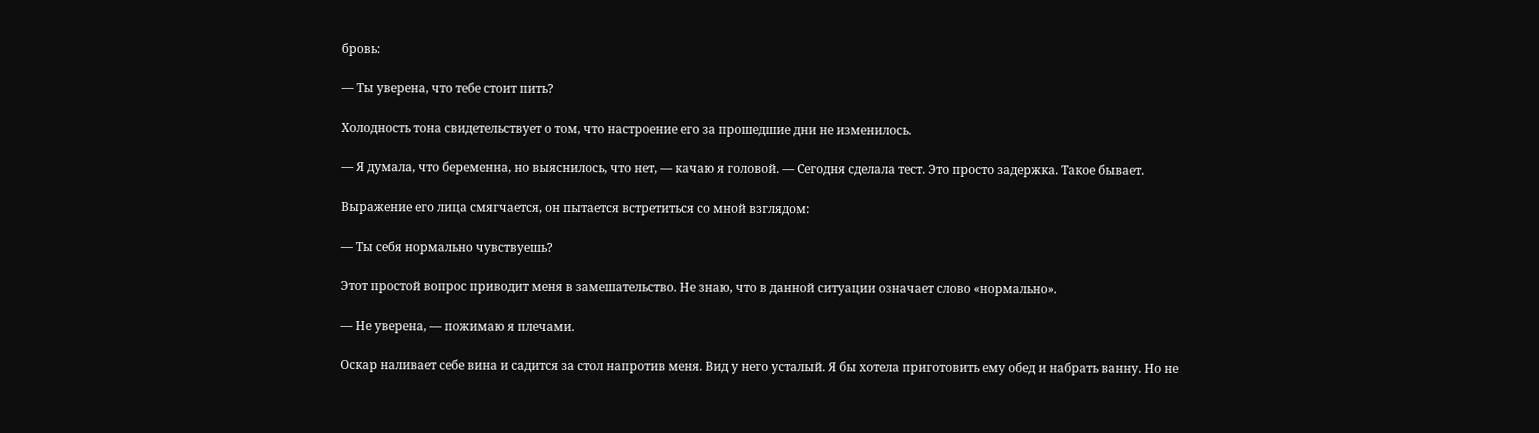бровь:

— Ты уверена, что тебе стоит пить?

Холодность тона свидетельствует о том, что настроение его за прошедшие дни не изменилось.

— Я думала, что беременна, но выяснилось, что нет, — качаю я головой. — Сегодня сделала тест. Это просто задержка. Такое бывает.

Выражение его лица смягчается, он пытается встретиться со мной взглядом:

— Ты себя нормально чувствуешь?

Этот простой вопрос приводит меня в замешательство. Не знаю, что в данной ситуации означает слово «нормально».

— Не уверена, — пожимаю я плечами.

Оскар наливает себе вина и садится за стол напротив меня. Вид у него усталый. Я бы хотела приготовить ему обед и набрать ванну. Но не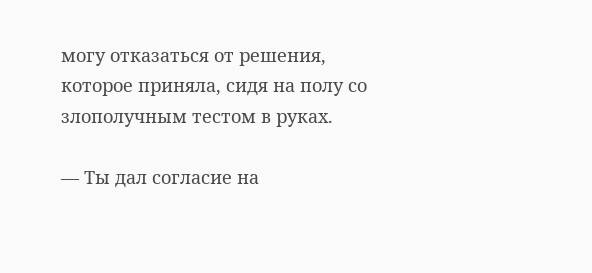могу отказаться от решения, которое приняла, сидя на полу со злополучным тестом в руках.

— Ты дал согласие на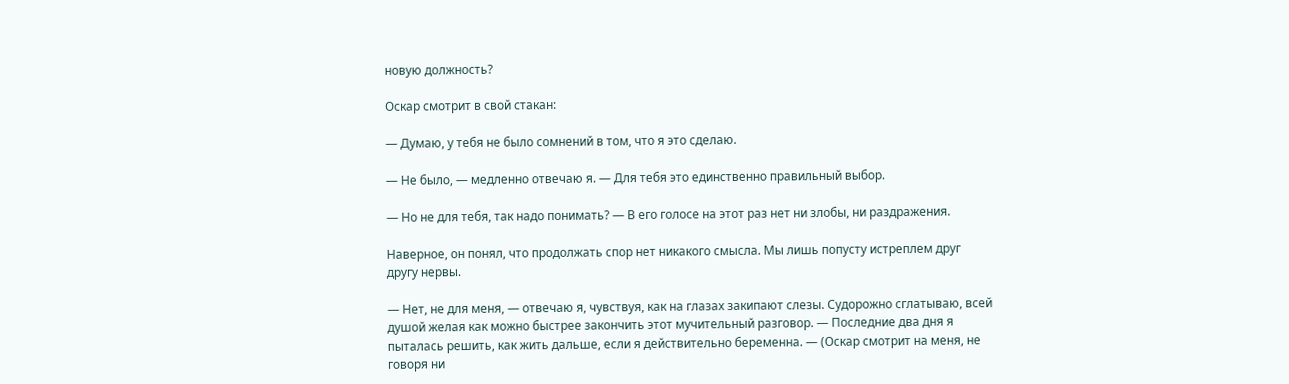новую должность?

Оскар смотрит в свой стакан:

— Думаю, у тебя не было сомнений в том, что я это сделаю.

— Не было, — медленно отвечаю я. — Для тебя это единственно правильный выбор.

— Но не для тебя, так надо понимать? — В его голосе на этот раз нет ни злобы, ни раздражения.

Наверное, он понял, что продолжать спор нет никакого смысла. Мы лишь попусту истреплем друг другу нервы.

— Нет, не для меня, — отвечаю я, чувствуя, как на глазах закипают слезы. Судорожно сглатываю, всей душой желая как можно быстрее закончить этот мучительный разговор. — Последние два дня я пыталась решить, как жить дальше, если я действительно беременна. — (Оскар смотрит на меня, не говоря ни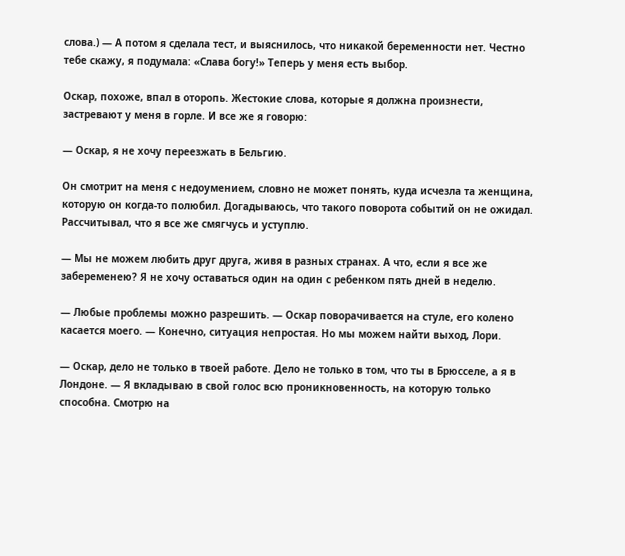слова.) — А потом я сделала тест, и выяснилось, что никакой беременности нет. Честно тебе скажу, я подумала: «Слава богу!» Теперь у меня есть выбор.

Оскар, похоже, впал в оторопь. Жестокие слова, которые я должна произнести, застревают у меня в горле. И все же я говорю:

— Оскар, я не хочу переезжать в Бельгию.

Он смотрит на меня с недоумением, словно не может понять, куда исчезла та женщина, которую он когда-то полюбил. Догадываюсь, что такого поворота событий он не ожидал. Рассчитывал, что я все же смягчусь и уступлю.

— Мы не можем любить друг друга, живя в разных странах. А что, если я все же забеременею? Я не хочу оставаться один на один с ребенком пять дней в неделю.

— Любые проблемы можно разрешить. — Оскар поворачивается на стуле, его колено касается моего. — Конечно, ситуация непростая. Но мы можем найти выход, Лори.

— Оскар, дело не только в твоей работе. Дело не только в том, что ты в Брюсселе, а я в Лондоне. — Я вкладываю в свой голос всю проникновенность, на которую только способна. Смотрю на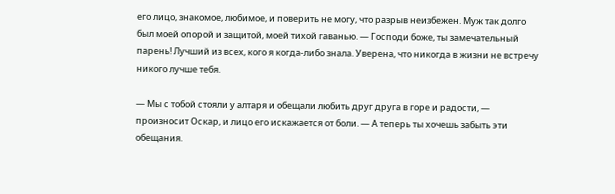его лицо, знакомое, любимое, и поверить не могу, что разрыв неизбежен. Муж так долго был моей опорой и защитой, моей тихой гаванью. — Господи боже, ты замечательный парень! Лучший из всех, кого я когда-либо знала. Уверена, что никогда в жизни не встречу никого лучше тебя.

— Мы с тобой стояли у алтаря и обещали любить друг друга в горе и радости, — произносит Оскар, и лицо его искажается от боли. — А теперь ты хочешь забыть эти обещания.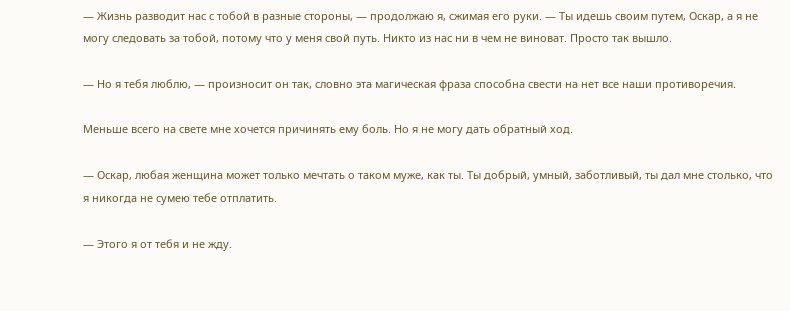— Жизнь разводит нас с тобой в разные стороны, — продолжаю я, сжимая его руки. — Ты идешь своим путем, Оскар, а я не могу следовать за тобой, потому что у меня свой путь. Никто из нас ни в чем не виноват. Просто так вышло.

— Но я тебя люблю, — произносит он так, словно эта магическая фраза способна свести на нет все наши противоречия.

Меньше всего на свете мне хочется причинять ему боль. Но я не могу дать обратный ход.

— Оскар, любая женщина может только мечтать о таком муже, как ты. Ты добрый, умный, заботливый, ты дал мне столько, что я никогда не сумею тебе отплатить.

— Этого я от тебя и не жду.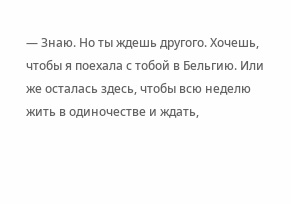— Знаю. Но ты ждешь другого. Хочешь, чтобы я поехала с тобой в Бельгию. Или же осталась здесь, чтобы всю неделю жить в одиночестве и ждать,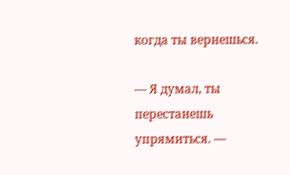когда ты вернешься.

— Я думал, ты перестанешь упрямиться. —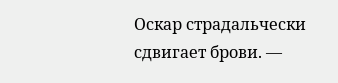Оскар страдальчески сдвигает брови. —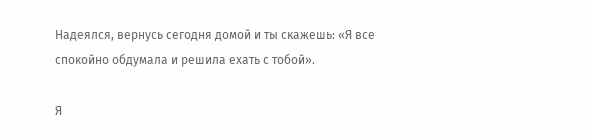Надеялся, вернусь сегодня домой и ты скажешь: «Я все спокойно обдумала и решила ехать с тобой».

Я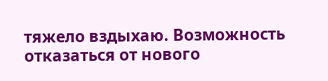тяжело вздыхаю. Возможность отказаться от нового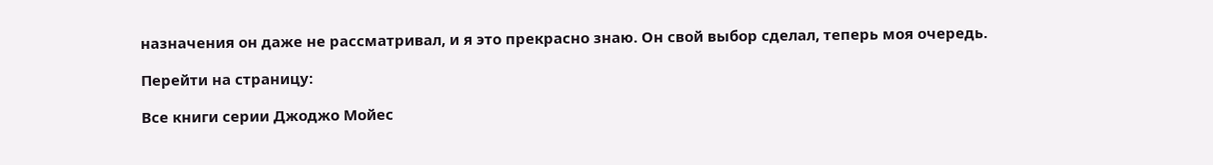назначения он даже не рассматривал, и я это прекрасно знаю. Он свой выбор сделал, теперь моя очередь.

Перейти на страницу:

Все книги серии Джоджо Мойес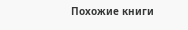Похожие книги